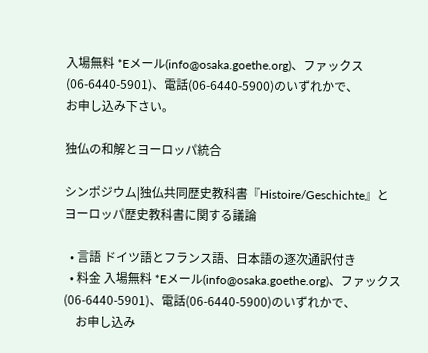入場無料 *Eメール(info@osaka.goethe.org)、ファックス(06-6440-5901)、電話(06-6440-5900)のいずれかで、
お申し込み下さい。

独仏の和解とヨーロッパ統合

シンポジウム|独仏共同歴史教科書『Histoire/Geschichte』と
ヨーロッパ歴史教科書に関する議論

  • 言語 ドイツ語とフランス語、日本語の逐次通訳付き
  • 料金 入場無料 *Eメール(info@osaka.goethe.org)、ファックス(06-6440-5901)、電話(06-6440-5900)のいずれかで、
    お申し込み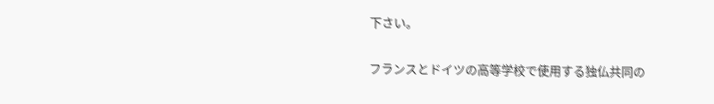下さい。

フランスとドイツの高等学校で使用する独仏共同の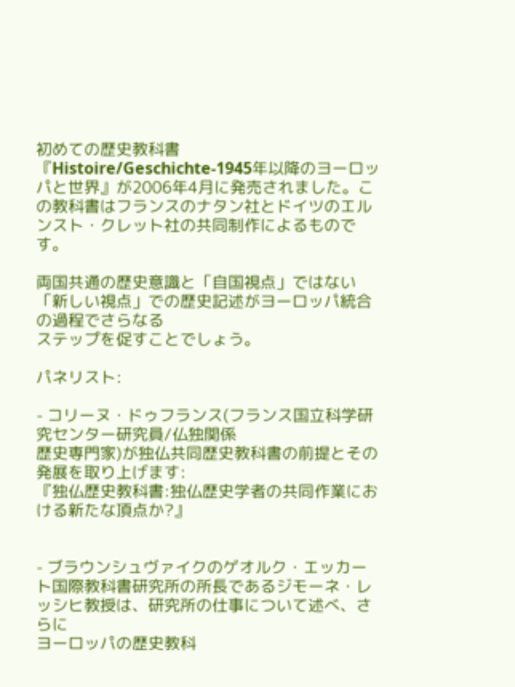初めての歴史教科書『Histoire/Geschichte-1945年以降のヨーロッパと世界』が2006年4月に発売されました。この教科書はフランスのナタン社とドイツのエルンスト・クレット社の共同制作によるものです。

両国共通の歴史意識と「自国視点」ではない「新しい視点」での歴史記述がヨーロッパ統合の過程でさらなる
ステップを促すことでしょう。

パネリスト:

- コリーヌ・ドゥフランス(フランス国立科学研究センター研究員/仏独関係
歴史専門家)が独仏共同歴史教科書の前提とその発展を取り上げます:
『独仏歴史教科書:独仏歴史学者の共同作業における新たな頂点か?』


- ブラウンシュヴァイクのゲオルク・エッカート国際教科書研究所の所長であるジモーネ・レッシヒ教授は、研究所の仕事について述べ、さらに
ヨーロッパの歴史教科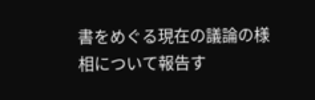書をめぐる現在の議論の様相について報告す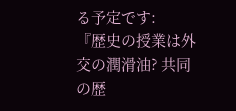る予定です:
『歴史の授業は外交の潤滑油? 共同の歴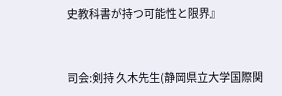史教科書が持つ可能性と限界』


司会:剣持 久木先生(静岡県立大学国際関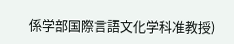係学部国際言語文化学科准教授)